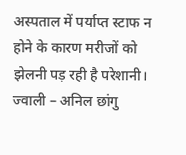अस्पताल में पर्याप्त स्टाफ न होने के कारण मरीजों को झेलनी पड़ रही है परेशानी।
ज्वाली – अनिल छांगु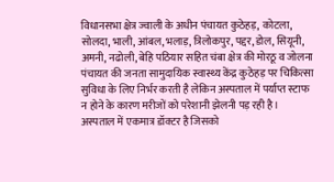विधानसभा क्षेत्र ज्वाली के अधीन पंचायत कुठेहड़, कोटला, सोलदा, भाली, आंबल, भलाड़, त्रिलोकपुर, पद्दर, डोल, सियूनी, अमनी, नढोली, बेहि पठियार सहित चंबा क्षेत्र की मोरठू व जोलना पंचायत की जनता सामुदायिक स्वास्थ्य केंद्र कुठेहड़ पर चिकित्सा सुविधा के लिए निर्भर करती है लेकिन अस्पताल में पर्याप्त स्टाफ न होने के कारण मरीजों को परेशानी झेलनी पड़ रही है।
अस्पताल में एकमात्र डॉक्टर है जिसको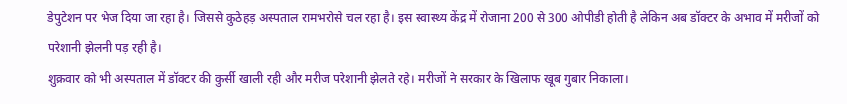डेपुटेशन पर भेज दिया जा रहा है। जिससे कुठेहड़ अस्पताल रामभरोसे चल रहा है। इस स्वास्थ्य केंद्र में रोजाना 200 से 300 ओपीडी होती है लेकिन अब डॉक्टर के अभाव में मरीजों को परेशानी झेलनी पड़ रही है।
शुक्रवार को भी अस्पताल में डॉक्टर की कुर्सी खाली रही और मरीज परेशानी झेलते रहे। मरीजों ने सरकार के खिलाफ खूब गुबार निकाला।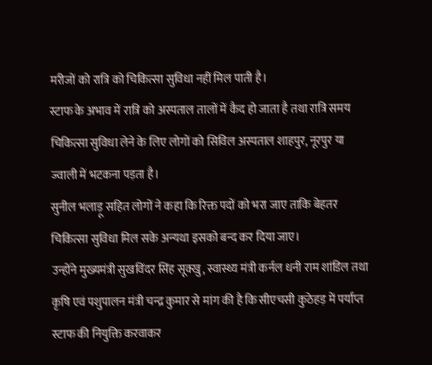मरीजों को रात्रि को चिकित्सा सुविधा नहीं मिल पाती है।
स्टाफ के अभाव में रात्रि को अस्पताल तालों में कैद हो जाता है तथा रात्रि समय चिकित्सा सुविधा लेने के लिए लोगों को सिविल अस्पताल शाहपुर, नूरपुर या ज्वाली में भटकना पड़ता है।
सुनील भलाड़ू सहित लोगों ने कहा कि रिक्त पदों को भरा जाए ताकि बेहतर चिकित्सा सुविधा मिल सके अन्यथा इसको बन्द कर दिया जाए।
उन्होंने मुख्यमंत्री सुखविंदर सिंह सूक्खु, स्वास्थ्य मंत्री कर्नल धनी राम शांडिल तथा कृषि एवं पशुपालन मंत्री चन्द्र कुमार से मांग की है कि सीएचसी कुठेहड़ में पर्याप्त स्टाफ की नियुक्ति करवाकर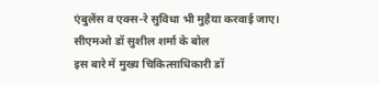एंबुलेंस व एक्स-रे सुविधा भी मुहैया करवाई जाए।
सीएमओ डॉ सुशील शर्मा के बोल
इस बारे में मुख्य चिकित्साधिकारी डॉ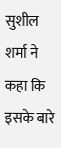सुशील शर्मा ने कहा कि इसके बारे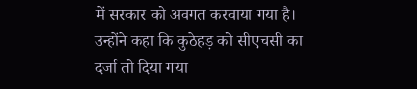में सरकार को अवगत करवाया गया है। उन्होंने कहा कि कुठेहड़ को सीएचसी का दर्जा तो दिया गया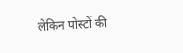लेकिन पोस्टों की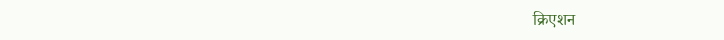क्रिएशन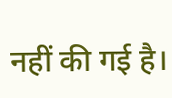नहीं की गई है।